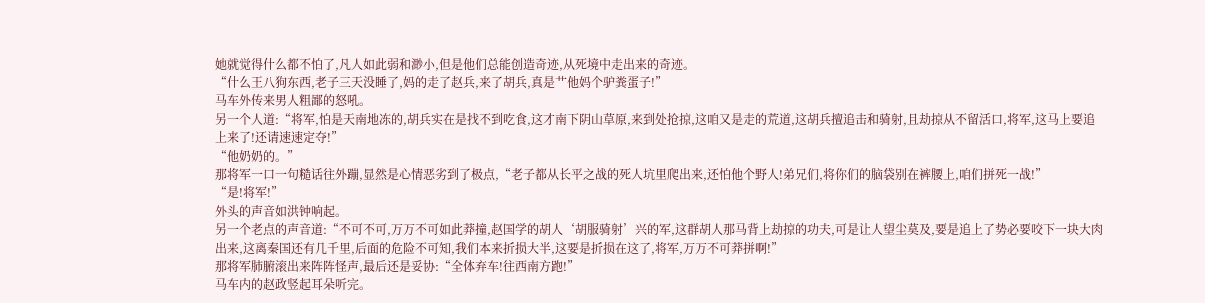她就觉得什么都不怕了,凡人如此弱和渺小,但是他们总能创造奇迹,从死境中走出来的奇迹。
“什么王八狗东西,老子三天没睡了,妈的走了赵兵,来了胡兵,真是艹他妈个驴粪蛋子!”
马车外传来男人粗鄙的怒吼。
另一个人道:“将军,怕是天南地冻的,胡兵实在是找不到吃食,这才南下阴山草原,来到处抢掠,这咱又是走的荒道,这胡兵擅追击和骑射,且劫掠从不留活口,将军,这马上要追上来了!还请速速定夺!”
“他奶奶的。”
那将军一口一句糙话往外蹦,显然是心情恶劣到了极点,“老子都从长平之战的死人坑里爬出来,还怕他个野人!弟兄们,将你们的脑袋别在裤腰上,咱们拼死一战!”
“是!将军!”
外头的声音如洪钟响起。
另一个老点的声音道:“不可不可,万万不可如此莽撞,赵国学的胡人‘胡服骑射’兴的军,这群胡人那马背上劫掠的功夫,可是让人望尘莫及,要是追上了势必要咬下一块大肉出来,这离秦国还有几千里,后面的危险不可知,我们本来折损大半,这要是折损在这了,将军,万万不可莽拼啊!”
那将军肺腑滚出来阵阵怪声,最后还是妥协:“全体弃车!往西南方跑!”
马车内的赵政竖起耳朵听完。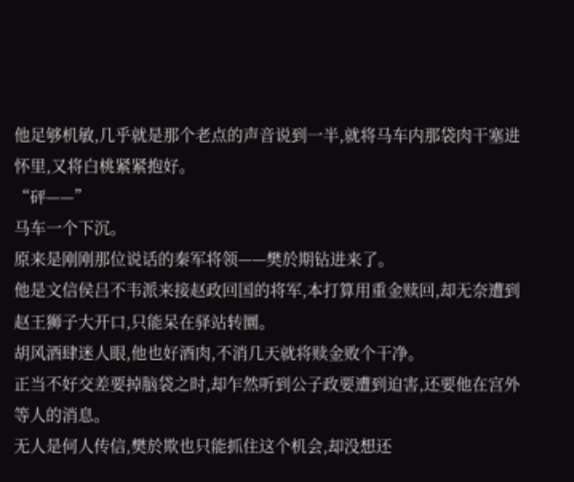他足够机敏,几乎就是那个老点的声音说到一半,就将马车内那袋肉干塞进怀里,又将白桃紧紧抱好。
“砰——”
马车一个下沉。
原来是刚刚那位说话的秦军将领——樊於期钻进来了。
他是文信侯吕不韦派来接赵政回国的将军,本打算用重金赎回,却无奈遭到赵王狮子大开口,只能呆在驿站转圜。
胡风酒肆迷人眼,他也好酒肉,不消几天就将赎金败个干净。
正当不好交差要掉脑袋之时,却乍然听到公子政要遭到迫害,还要他在宫外等人的消息。
无人是何人传信,樊於欺也只能抓住这个机会,却没想还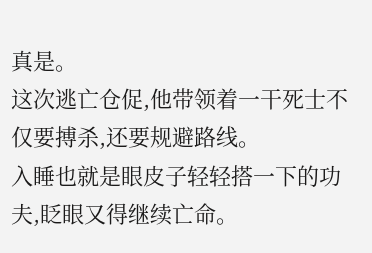真是。
这次逃亡仓促,他带领着一干死士不仅要搏杀,还要规避路线。
入睡也就是眼皮子轻轻搭一下的功夫,眨眼又得继续亡命。